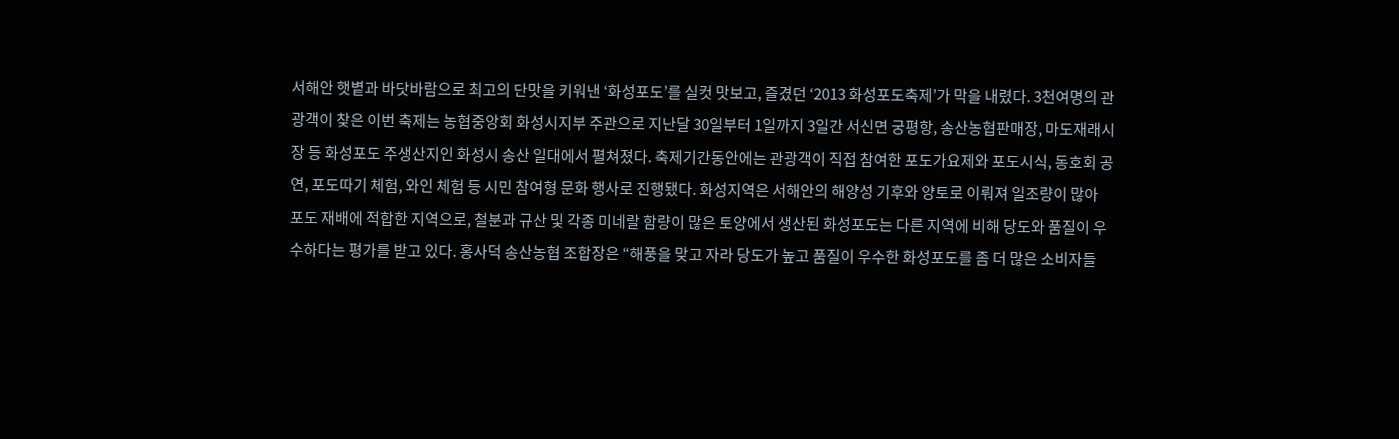서해안 햇볕과 바닷바람으로 최고의 단맛을 키워낸 ‘화성포도’를 실컷 맛보고, 즐겼던 ‘2013 화성포도축제’가 막을 내렸다. 3천여명의 관광객이 찾은 이번 축제는 농협중앙회 화성시지부 주관으로 지난달 30일부터 1일까지 3일간 서신면 궁평항, 송산농협판매장, 마도재래시장 등 화성포도 주생산지인 화성시 송산 일대에서 펼쳐졌다. 축제기간동안에는 관광객이 직접 참여한 포도가요제와 포도시식, 동호회 공연, 포도따기 체험, 와인 체험 등 시민 참여형 문화 행사로 진행됐다. 화성지역은 서해안의 해양성 기후와 양토로 이뤄져 일조량이 많아 포도 재배에 적합한 지역으로, 철분과 규산 및 각종 미네랄 함량이 많은 토양에서 생산된 화성포도는 다른 지역에 비해 당도와 품질이 우수하다는 평가를 받고 있다. 홍사덕 송산농협 조합장은 “해풍을 맞고 자라 당도가 높고 품질이 우수한 화성포도를 좀 더 많은 소비자들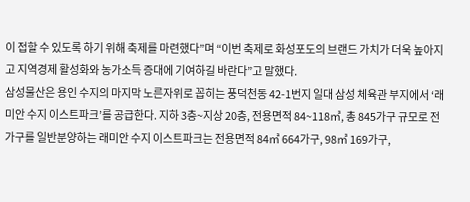이 접할 수 있도록 하기 위해 축제를 마련했다”며 “이번 축제로 화성포도의 브랜드 가치가 더욱 높아지고 지역경제 활성화와 농가소득 증대에 기여하길 바란다”고 말했다.
삼성물산은 용인 수지의 마지막 노른자위로 꼽히는 풍덕천동 42-1번지 일대 삼성 체육관 부지에서 ‘래미안 수지 이스트파크’를 공급한다. 지하 3층~지상 20층, 전용면적 84~118㎡, 총 845가구 규모로 전가구를 일반분양하는 래미안 수지 이스트파크는 전용면적 84㎡ 664가구, 98㎡ 169가구,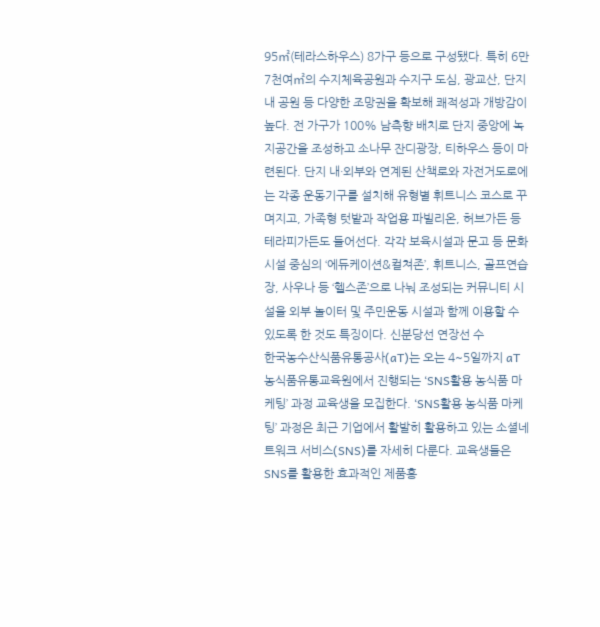95㎡(테라스하우스) 8가구 등으로 구성됐다. 특히 6만7천여㎡의 수지체육공원과 수지구 도심, 광교산, 단지 내 공원 등 다양한 조망권을 확보해 쾌적성과 개방감이 높다. 전 가구가 100% 남측향 배치로 단지 중앙에 녹지공간을 조성하고 소나무 잔디광장, 티하우스 등이 마련된다. 단지 내·외부와 연계된 산책로와 자전거도로에는 각종 운동기구를 설치해 유형별 휘트니스 코스로 꾸며지고, 가족형 텃밭과 작업용 파빌리온, 허브가든 등 테라피가든도 들어선다. 각각 보육시설과 문고 등 문화시설 중심의 ‘에듀케이션&컬쳐존’, 휘트니스, 골프연습장, 사우나 등 ‘헬스존’으로 나눠 조성되는 커뮤니티 시설을 외부 놀이터 및 주민운동 시설과 함께 이용할 수 있도록 한 것도 특징이다. 신분당선 연장선 수
한국농수산식품유통공사(aT)는 오는 4~5일까지 aT농식품유통교육원에서 진행되는 ‘SNS활용 농식품 마케팅’ 과정 교육생을 모집한다. ‘SNS활용 농식품 마케팅’ 과정은 최근 기업에서 활발히 활용하고 있는 소셜네트워크 서비스(SNS)를 자세히 다룬다. 교육생들은 SNS를 활용한 효과적인 제품홍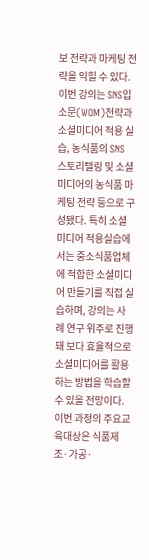보 전략과 마케팅 전략을 익힐 수 있다. 이번 강의는 SNS입소문(WOM)전략과 소셜미디어 적용 실습, 농식품의 SNS 스토리텔링 및 소셜미디어의 농식품 마케팅 전략 등으로 구성됐다. 특히 소셜미디어 적용실습에서는 중소식품업체에 적합한 소셜미디어 만들기를 직접 실습하며, 강의는 사례 연구 위주로 진행돼 보다 효율적으로 소셜미디어를 활용하는 방법을 학습할 수 있을 전망이다. 이번 과정의 주요교육대상은 식품제조·가공·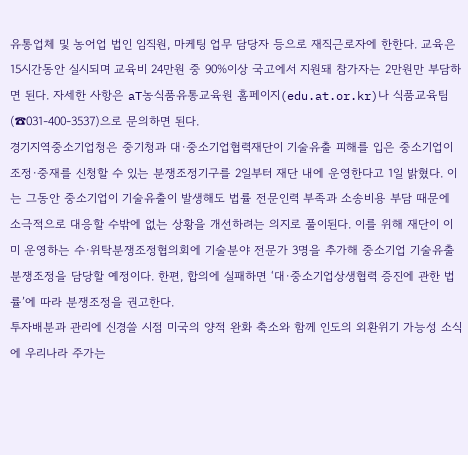유통업체 및 농어업 법인 임직원, 마케팅 업무 담당자 등으로 재직근로자에 한한다. 교육은 15시간동안 실시되며 교육비 24만원 중 90%이상 국고에서 지원돼 참가자는 2만원만 부담하면 된다. 자세한 사항은 aT농식품유통교육원 홈페이지(edu.at.or.kr)나 식품교육팀(☎031-400-3537)으로 문의하면 된다.
경기지역중소기업청은 중기청과 대·중소기업협력재단이 기술유출 피해를 입은 중소기업이 조정·중재를 신청할 수 있는 분쟁조정기구를 2일부터 재단 내에 운영한다고 1일 밝혔다. 이는 그동안 중소기업이 기술유출이 발생해도 법률 전문인력 부족과 소송비용 부담 때문에 소극적으로 대응할 수밖에 없는 상황을 개선하려는 의지로 풀이된다. 이를 위해 재단이 이미 운영하는 수·위탁분쟁조정협의회에 기술분야 전문가 3명을 추가해 중소기업 기술유출 분쟁조정을 담당할 예정이다. 한편, 합의에 실패하면 ‘대·중소기업상생협력 증진에 관한 법률’에 따라 분쟁조정을 권고한다.
투자배분과 관리에 신경쓸 시점 미국의 양적 완화 축소와 함께 인도의 외환위기 가능성 소식에 우리나라 주가는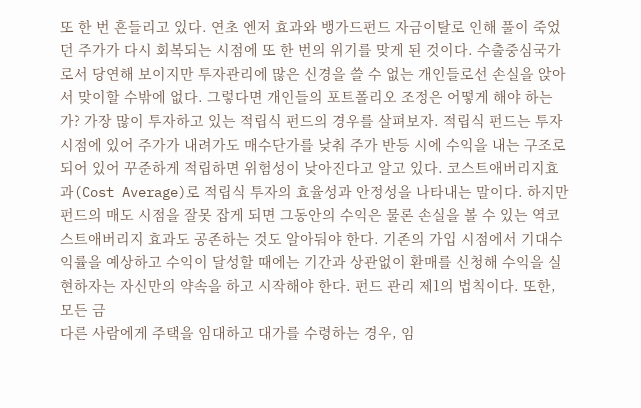또 한 번 흔들리고 있다. 연초 엔저 효과와 뱅가드펀드 자금이탈로 인해 풀이 죽었던 주가가 다시 회복되는 시점에 또 한 번의 위기를 맞게 된 것이다. 수출중심국가로서 당연해 보이지만 투자관리에 많은 신경을 쓸 수 없는 개인들로선 손실을 앉아서 맞이할 수밖에 없다. 그렇다면 개인들의 포트폴리오 조정은 어떻게 해야 하는가? 가장 많이 투자하고 있는 적립식 펀드의 경우를 살펴보자. 적립식 펀드는 투자 시점에 있어 주가가 내려가도 매수단가를 낮춰 주가 반등 시에 수익을 내는 구조로 되어 있어 꾸준하게 적립하면 위험성이 낮아진다고 알고 있다. 코스트애버리지효과(Cost Average)로 적립식 투자의 효율성과 안정성을 나타내는 말이다. 하지만 펀드의 매도 시점을 잘못 잡게 되면 그동안의 수익은 물론 손실을 볼 수 있는 역코스트애버리지 효과도 공존하는 것도 알아둬야 한다. 기존의 가입 시점에서 기대수익률을 예상하고 수익이 달성할 때에는 기간과 상관없이 환매를 신청해 수익을 실현하자는 자신만의 약속을 하고 시작해야 한다. 펀드 관리 제1의 법칙이다. 또한, 모든 금
다른 사람에게 주택을 임대하고 대가를 수령하는 경우, 임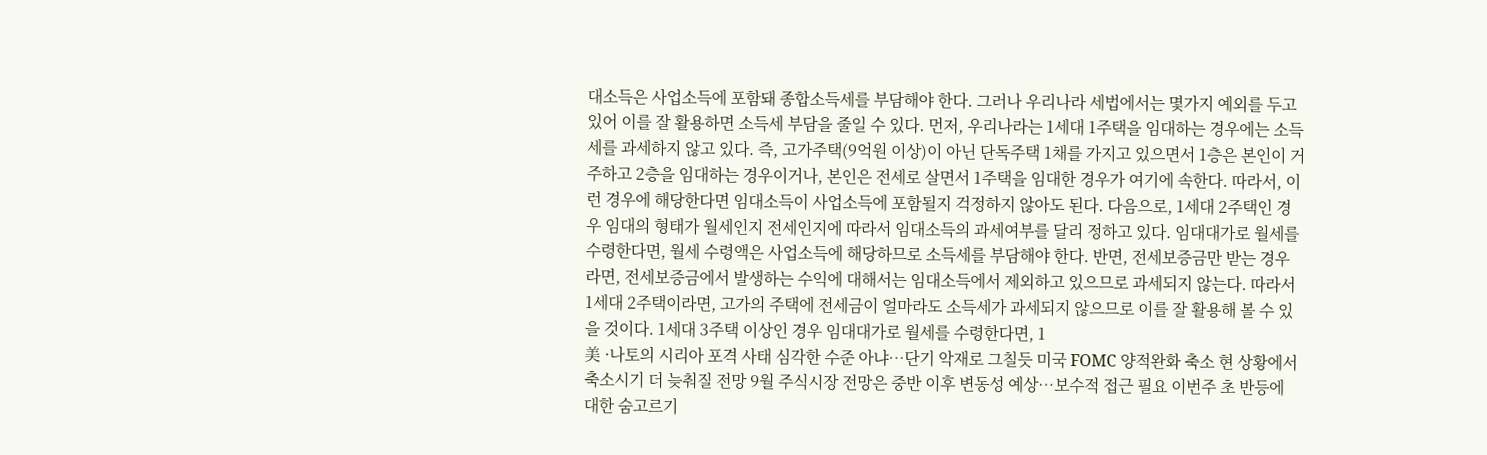대소득은 사업소득에 포함돼 종합소득세를 부담해야 한다. 그러나 우리나라 세법에서는 몇가지 예외를 두고 있어 이를 잘 활용하면 소득세 부담을 줄일 수 있다. 먼저, 우리나라는 1세대 1주택을 임대하는 경우에는 소득세를 과세하지 않고 있다. 즉, 고가주택(9억원 이상)이 아닌 단독주택 1채를 가지고 있으면서 1층은 본인이 거주하고 2층을 임대하는 경우이거나, 본인은 전세로 살면서 1주택을 임대한 경우가 여기에 속한다. 따라서, 이런 경우에 해당한다면 임대소득이 사업소득에 포함될지 걱정하지 않아도 된다. 다음으로, 1세대 2주택인 경우 임대의 형태가 월세인지 전세인지에 따라서 임대소득의 과세여부를 달리 정하고 있다. 임대대가로 월세를 수령한다면, 월세 수령액은 사업소득에 해당하므로 소득세를 부담해야 한다. 반면, 전세보증금만 받는 경우라면, 전세보증금에서 발생하는 수익에 대해서는 임대소득에서 제외하고 있으므로 과세되지 않는다. 따라서 1세대 2주택이라면, 고가의 주택에 전세금이 얼마라도 소득세가 과세되지 않으므로 이를 잘 활용해 볼 수 있을 것이다. 1세대 3주택 이상인 경우 임대대가로 월세를 수령한다면, 1
美 ·나토의 시리아 포격 사태 심각한 수준 아냐…단기 악재로 그칠듯 미국 FOMC 양적완화 축소 현 상황에서 축소시기 더 늦춰질 전망 9월 주식시장 전망은 중반 이후 변동성 예상…보수적 접근 필요 이번주 초 반등에 대한 숨고르기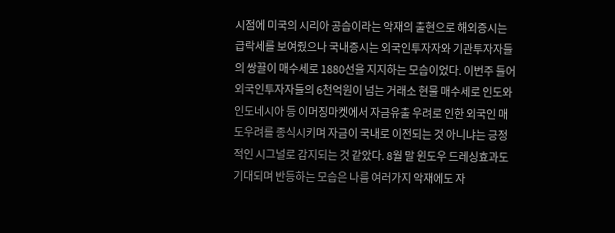시점에 미국의 시리아 공습이라는 악재의 출현으로 해외증시는 급락세를 보여줬으나 국내증시는 외국인투자자와 기관투자자들의 쌍끌이 매수세로 1880선을 지지하는 모습이었다. 이번주 들어 외국인투자자들의 6천억원이 넘는 거래소 현물 매수세로 인도와 인도네시아 등 이머징마켓에서 자금유출 우려로 인한 외국인 매도우려를 종식시키며 자금이 국내로 이전되는 것 아니냐는 긍정적인 시그널로 감지되는 것 같았다. 8월 말 윈도우 드레싱효과도 기대되며 반등하는 모습은 나름 여러가지 악재에도 자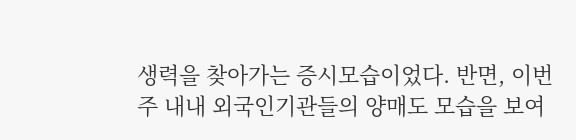생력을 찾아가는 증시모습이었다. 반면, 이번주 내내 외국인기관들의 양매도 모습을 보여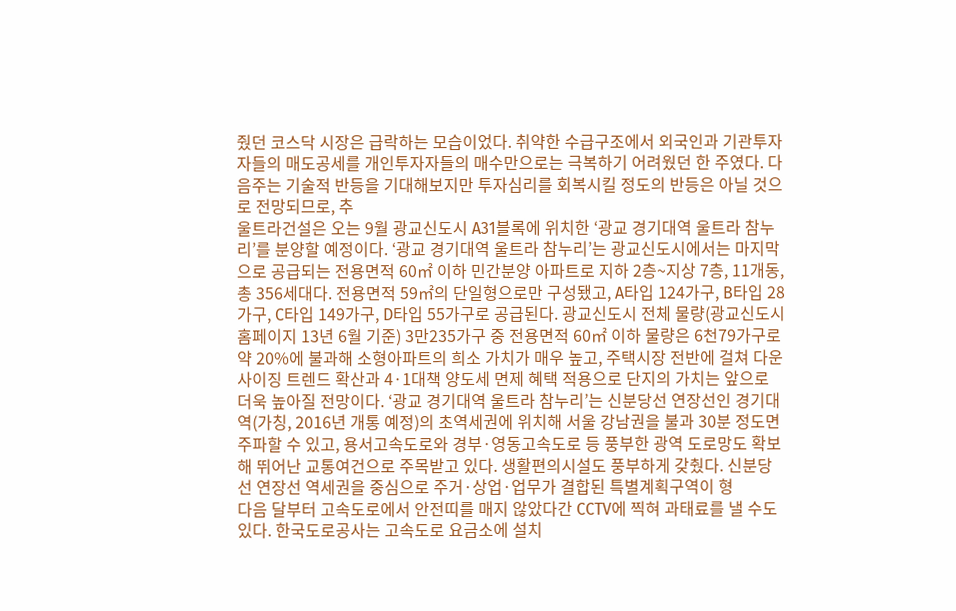줬던 코스닥 시장은 급락하는 모습이었다. 취약한 수급구조에서 외국인과 기관투자자들의 매도공세를 개인투자자들의 매수만으로는 극복하기 어려웠던 한 주였다. 다음주는 기술적 반등을 기대해보지만 투자심리를 회복시킬 정도의 반등은 아닐 것으로 전망되므로, 추
울트라건설은 오는 9월 광교신도시 A31블록에 위치한 ‘광교 경기대역 울트라 참누리’를 분양할 예정이다. ‘광교 경기대역 울트라 참누리’는 광교신도시에서는 마지막으로 공급되는 전용면적 60㎡ 이하 민간분양 아파트로 지하 2층~지상 7층, 11개동, 총 356세대다. 전용면적 59㎡의 단일형으로만 구성됐고, A타입 124가구, B타입 28가구, C타입 149가구, D타입 55가구로 공급된다. 광교신도시 전체 물량(광교신도시 홈페이지 13년 6월 기준) 3만235가구 중 전용면적 60㎡ 이하 물량은 6천79가구로 약 20%에 불과해 소형아파트의 희소 가치가 매우 높고, 주택시장 전반에 걸쳐 다운 사이징 트렌드 확산과 4·1대책 양도세 면제 혜택 적용으로 단지의 가치는 앞으로 더욱 높아질 전망이다. ‘광교 경기대역 울트라 참누리’는 신분당선 연장선인 경기대역(가칭, 2016년 개통 예정)의 초역세권에 위치해 서울 강남권을 불과 30분 정도면 주파할 수 있고, 용서고속도로와 경부·영동고속도로 등 풍부한 광역 도로망도 확보해 뛰어난 교통여건으로 주목받고 있다. 생활편의시설도 풍부하게 갖췄다. 신분당선 연장선 역세권을 중심으로 주거·상업·업무가 결합된 특별계획구역이 형
다음 달부터 고속도로에서 안전띠를 매지 않았다간 CCTV에 찍혀 과태료를 낼 수도 있다. 한국도로공사는 고속도로 요금소에 설치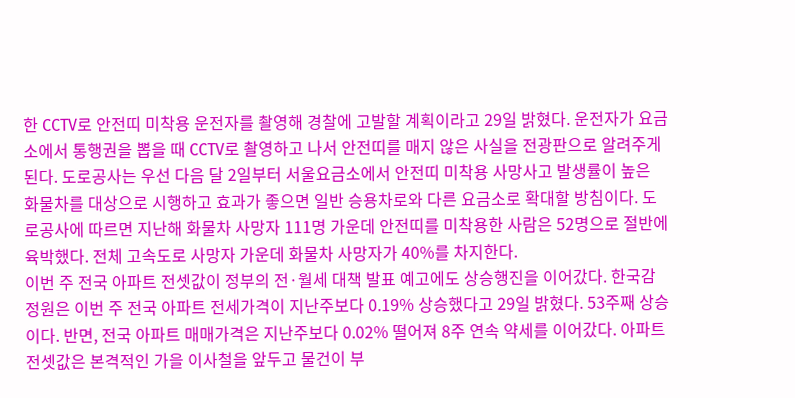한 CCTV로 안전띠 미착용 운전자를 촬영해 경찰에 고발할 계획이라고 29일 밝혔다. 운전자가 요금소에서 통행권을 뽑을 때 CCTV로 촬영하고 나서 안전띠를 매지 않은 사실을 전광판으로 알려주게 된다. 도로공사는 우선 다음 달 2일부터 서울요금소에서 안전띠 미착용 사망사고 발생률이 높은 화물차를 대상으로 시행하고 효과가 좋으면 일반 승용차로와 다른 요금소로 확대할 방침이다. 도로공사에 따르면 지난해 화물차 사망자 111명 가운데 안전띠를 미착용한 사람은 52명으로 절반에 육박했다. 전체 고속도로 사망자 가운데 화물차 사망자가 40%를 차지한다.
이번 주 전국 아파트 전셋값이 정부의 전·월세 대책 발표 예고에도 상승행진을 이어갔다. 한국감정원은 이번 주 전국 아파트 전세가격이 지난주보다 0.19% 상승했다고 29일 밝혔다. 53주째 상승이다. 반면, 전국 아파트 매매가격은 지난주보다 0.02% 떨어져 8주 연속 약세를 이어갔다. 아파트 전셋값은 본격적인 가을 이사철을 앞두고 물건이 부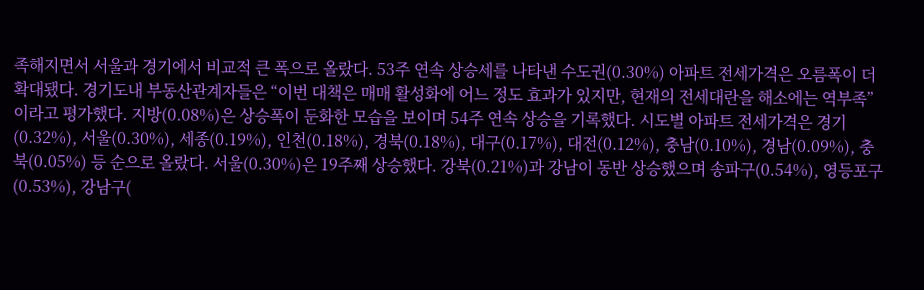족해지면서 서울과 경기에서 비교적 큰 폭으로 올랐다. 53주 연속 상승세를 나타낸 수도권(0.30%) 아파트 전세가격은 오름폭이 더 확대됐다. 경기도내 부동산관계자들은 “이번 대책은 매매 활성화에 어느 정도 효과가 있지만, 현재의 전세대란을 해소에는 역부족”이라고 평가했다. 지방(0.08%)은 상승폭이 둔화한 모습을 보이며 54주 연속 상승을 기록했다. 시도별 아파트 전세가격은 경기(0.32%), 서울(0.30%), 세종(0.19%), 인천(0.18%), 경북(0.18%), 대구(0.17%), 대전(0.12%), 충남(0.10%), 경남(0.09%), 충북(0.05%) 등 순으로 올랐다. 서울(0.30%)은 19주째 상승했다. 강북(0.21%)과 강남이 동반 상승했으며 송파구(0.54%), 영등포구(0.53%), 강남구(